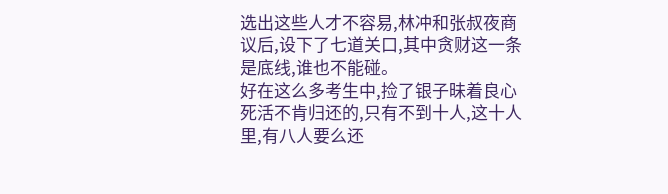选出这些人才不容易,林冲和张叔夜商议后,设下了七道关口,其中贪财这一条是底线,谁也不能碰。
好在这么多考生中,捡了银子昧着良心死活不肯归还的,只有不到十人,这十人里,有八人要么还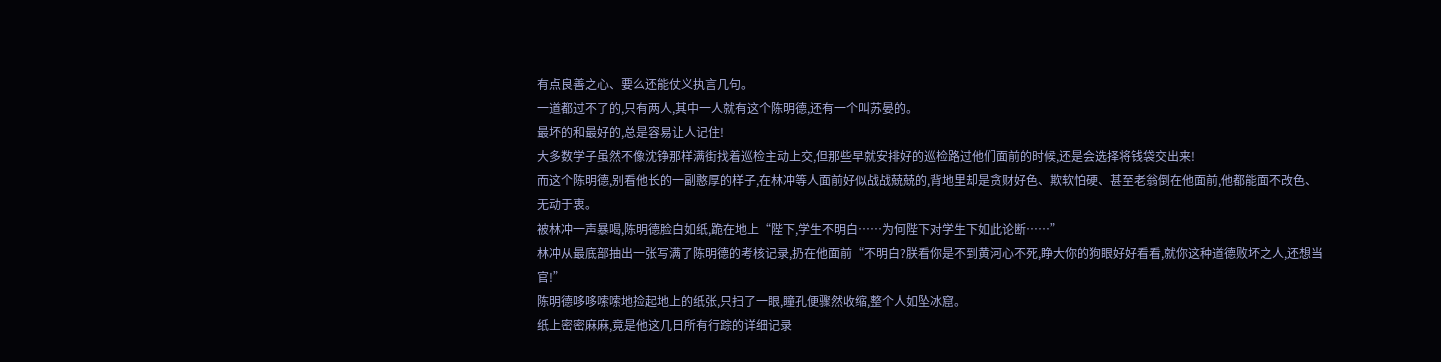有点良善之心、要么还能仗义执言几句。
一道都过不了的,只有两人,其中一人就有这个陈明德,还有一个叫苏晏的。
最坏的和最好的,总是容易让人记住!
大多数学子虽然不像沈铮那样满街找着巡检主动上交,但那些早就安排好的巡检路过他们面前的时候,还是会选择将钱袋交出来!
而这个陈明德,别看他长的一副憨厚的样子,在林冲等人面前好似战战兢兢的,背地里却是贪财好色、欺软怕硬、甚至老翁倒在他面前,他都能面不改色、无动于衷。
被林冲一声暴喝,陈明德脸白如纸,跪在地上“陛下,学生不明白……为何陛下对学生下如此论断……”
林冲从最底部抽出一张写满了陈明德的考核记录,扔在他面前“不明白?朕看你是不到黄河心不死,睁大你的狗眼好好看看,就你这种道德败坏之人,还想当官!”
陈明德哆哆嗦嗦地捡起地上的纸张,只扫了一眼,瞳孔便骤然收缩,整个人如坠冰窟。
纸上密密麻麻,竟是他这几日所有行踪的详细记录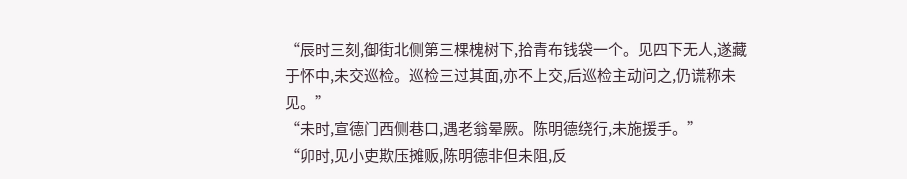“辰时三刻,御街北侧第三棵槐树下,拾青布钱袋一个。见四下无人,遂藏于怀中,未交巡检。巡检三过其面,亦不上交,后巡检主动问之,仍谎称未见。”
“未时,宣德门西侧巷口,遇老翁晕厥。陈明德绕行,未施援手。”
“卯时,见小吏欺压摊贩,陈明德非但未阻,反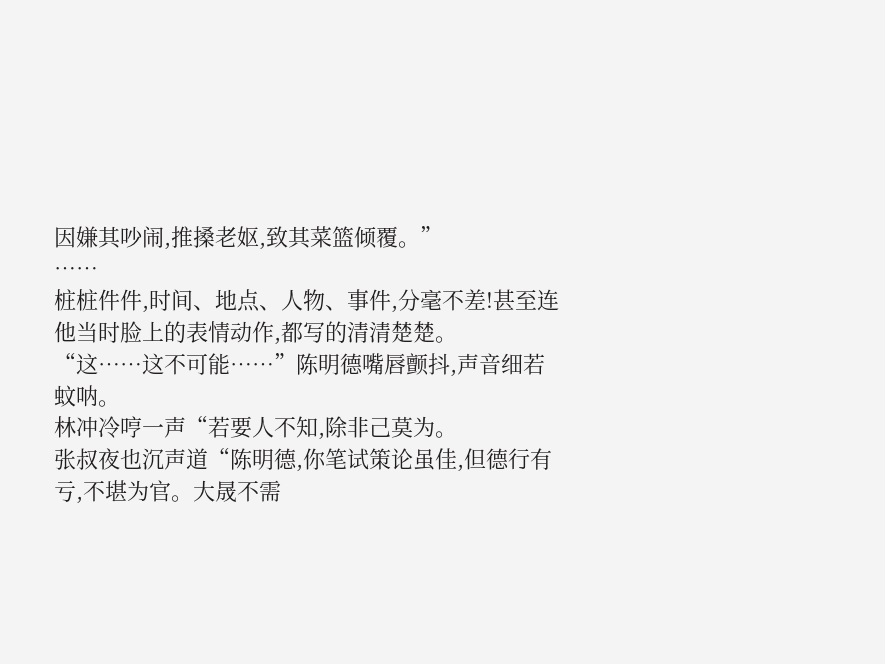因嫌其吵闹,推搡老妪,致其菜篮倾覆。”
……
桩桩件件,时间、地点、人物、事件,分毫不差!甚至连他当时脸上的表情动作,都写的清清楚楚。
“这……这不可能……”陈明德嘴唇颤抖,声音细若蚊呐。
林冲冷哼一声“若要人不知,除非己莫为。
张叔夜也沉声道“陈明德,你笔试策论虽佳,但德行有亏,不堪为官。大晟不需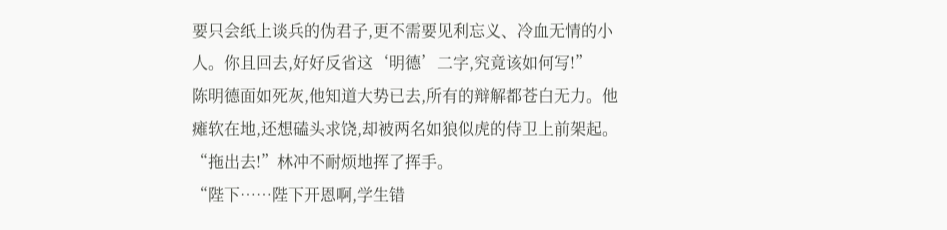要只会纸上谈兵的伪君子,更不需要见利忘义、冷血无情的小人。你且回去,好好反省这‘明德’二字,究竟该如何写!”
陈明德面如死灰,他知道大势已去,所有的辩解都苍白无力。他瘫软在地,还想磕头求饶,却被两名如狼似虎的侍卫上前架起。
“拖出去!”林冲不耐烦地挥了挥手。
“陛下……陛下开恩啊,学生错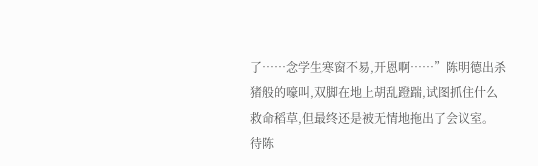了……念学生寒窗不易,开恩啊……”陈明德出杀猪般的嚎叫,双脚在地上胡乱蹬踹,试图抓住什么救命稻草,但最终还是被无情地拖出了会议室。
待陈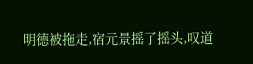明德被拖走,宿元景摇了摇头,叹道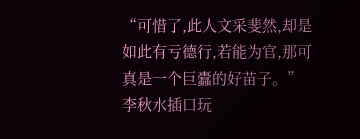“可惜了,此人文采斐然,却是如此有亏德行,若能为官,那可真是一个巨蠹的好苗子。”
李秋水插口玩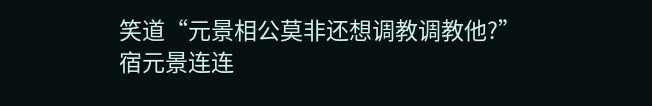笑道“元景相公莫非还想调教调教他?”
宿元景连连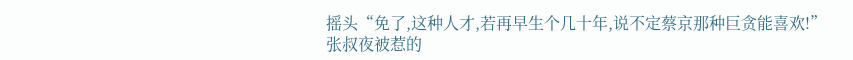摇头“免了,这种人才,若再早生个几十年,说不定蔡京那种巨贪能喜欢!”
张叔夜被惹的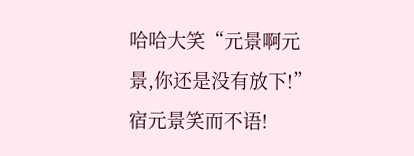哈哈大笑“元景啊元景,你还是没有放下!”
宿元景笑而不语!